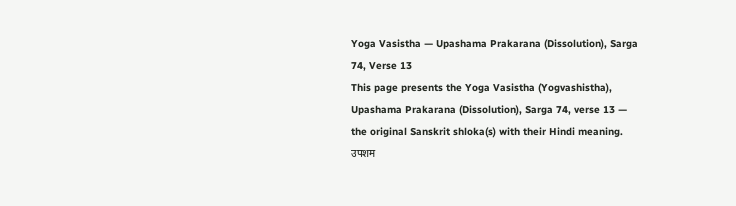Yoga Vasistha — Upashama Prakarana (Dissolution), Sarga 74, Verse 13
This page presents the Yoga Vasistha (Yogvashistha), Upashama Prakarana (Dissolution), Sarga 74, verse 13 — the original Sanskrit shloka(s) with their Hindi meaning.
उपशम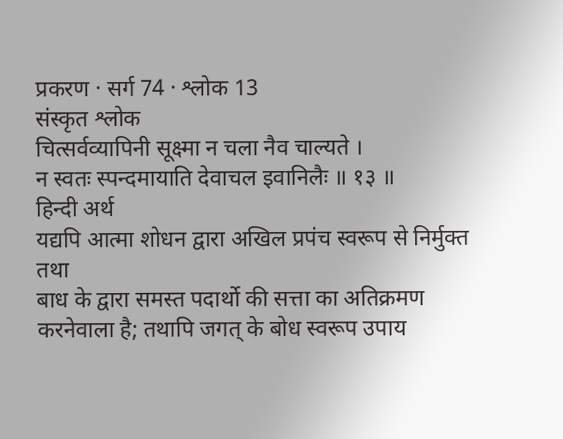प्रकरण · सर्ग 74 · श्लोक 13
संस्कृत श्लोक
चित्सर्वव्यापिनी सूक्ष्मा न चला नैव चाल्यते ।
न स्वतः स्पन्दमायाति देवाचल इवानिलैः ॥ १३ ॥
हिन्दी अर्थ
यद्यपि आत्मा शोधन द्वारा अखिल प्रपंच स्वरूप से निर्मुक्त तथा
बाध के द्वारा समस्त पदार्थो की सत्ता का अतिक्रमण करनेवाला है; तथापि जगत् के बोध स्वरूप उपाय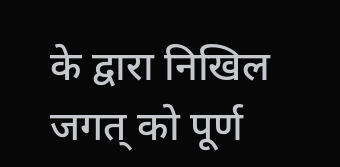के द्वारा निखिल जगत् को पूर्ण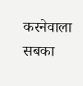करनेवाला सबका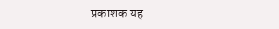प्रकाशक यह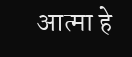आत्मा हे